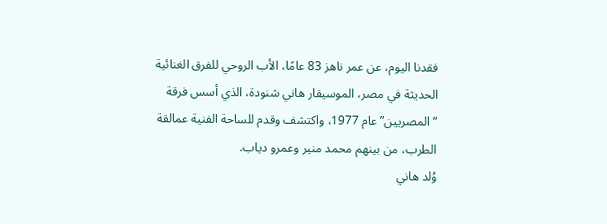فقدنا اليوم، عن عمر ناهز 83 عامًا، الأب الروحي للفرق الغنائية الحديثة في مصر، الموسيقار هاني شنودة، الذي أسس فرقة “المصريين” عام 1977، واكتشف وقدم للساحة الفنية عمالقة الطرب، من بينهم محمد منير وعمرو دياب.
وُلد هاني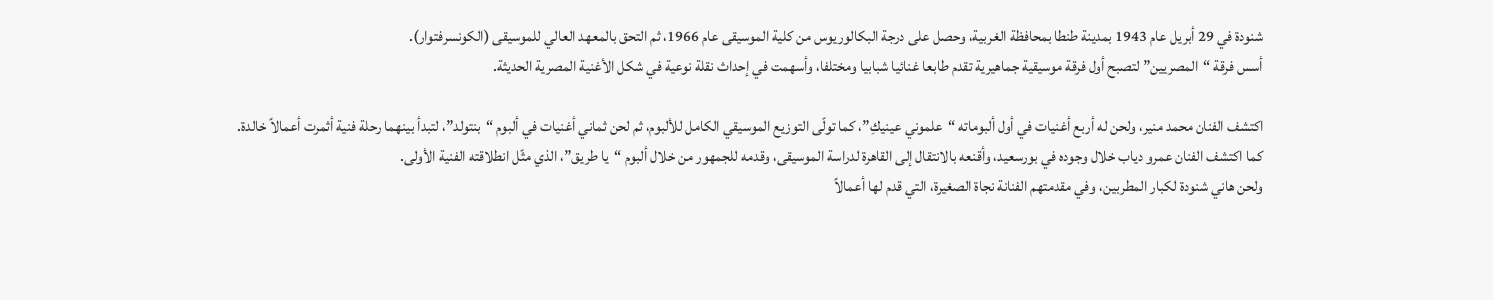شنودة في 29 أبريل عام 1943 بمدينة طنطا بمحافظة الغربية، وحصل على درجة البكالوريوس من كلية الموسيقى عام 1966، ثم التحق بالمعهد العالي للموسيقى (الكونسرفتوار).
أسس فرقة “المصريين” لتصبح أول فرقة موسيقية جماهيرية تقدم طابعا غنائيا شبابيا ومختلفا، وأسهمت في إحداث نقلة نوعية في شكل الأغنية المصرية الحديثة.

اكتشف الفنان محمد منير، ولحن له أربع أغنيات في أول ألبوماته “علموني عينيكِ”، كما تولّى التوزيع الموسيقي الكامل للألبوم، ثم لحن ثماني أغنيات في ألبوم “بنتولد”، لتبدأ بينهما رحلة فنية أثمرت أعمالاً خالدة.
كما اكتشف الفنان عمرو دياب خلال وجوده في بورسعيد، وأقنعه بالانتقال إلى القاهرة لدراسة الموسيقى، وقدمه للجمهور من خلال ألبوم “يا طريق”، الذي مثّل انطلاقته الفنية الأولى.
ولحن هاني شنودة لكبار المطربين، وفي مقدمتهم الفنانة نجاة الصغيرة، التي قدم لها أعمالاً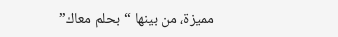مميزة، من بينها “بحلم معاك”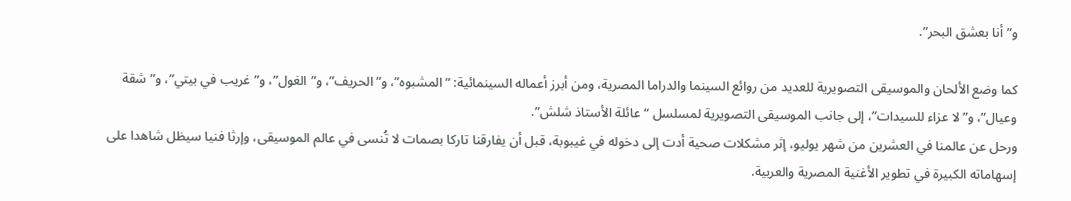و”أنا بعشق البحر”.

كما وضع الألحان والموسيقى التصويرية للعديد من روائع السينما والدراما المصرية، ومن أبرز أعماله السينمائية: “المشبوه”، و”الحريف”، و”الغول”، و”غريب في بيتي”، و”شقة وعيال”، و”لا عزاء للسيدات”، إلى جانب الموسيقى التصويرية لمسلسل “عائلة الأستاذ شلش”.
ورحل عن عالمنا في العشرين من شهر يوليو، إثر مشكلات صحية أدت إلى دخوله في غيبوبة، قبل أن يفارقنا تاركا بصمات لا تُنسى في عالم الموسيقى، وإرثا فنيا سيظل شاهدا على إسهاماته الكبيرة في تطوير الأغنية المصرية والعربية.